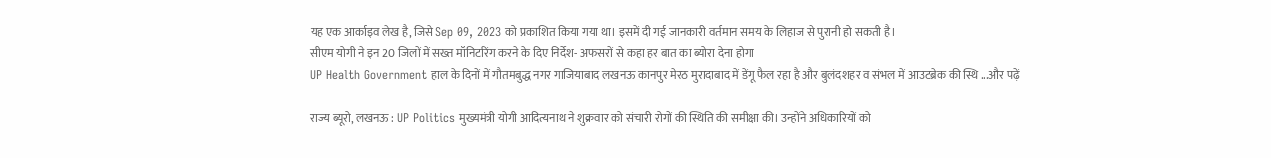यह एक आर्काइव लेख है, जिसे Sep 09, 2023 को प्रकाशित किया गया था। इसमें दी गई जानकारी वर्तमान समय के लिहाज से पुरानी हो सकती है।
सीएम योगी ने इन 20 जिलों में सख्त मॉनिटरिंग करने के दिए निर्देश- अफसरों से कहा हर बात का ब्योरा देना होगा
UP Health Government हाल के दिनों में गौतमबुद्ध नगर गाजियाबाद लखनऊ कानपुर मेरठ मुरादाबाद में डेंगू फैल रहा है और बुलंदशहर व संभल में आउटब्रेक की स्थि ...और पढ़ें

राज्य ब्यूरो, लखनऊ : UP Politics मुख्यमंत्री योगी आदित्यनाथ ने शुक्रवार को संचारी रोगों की स्थिति की समीक्षा की। उन्होंने अधिकारियों को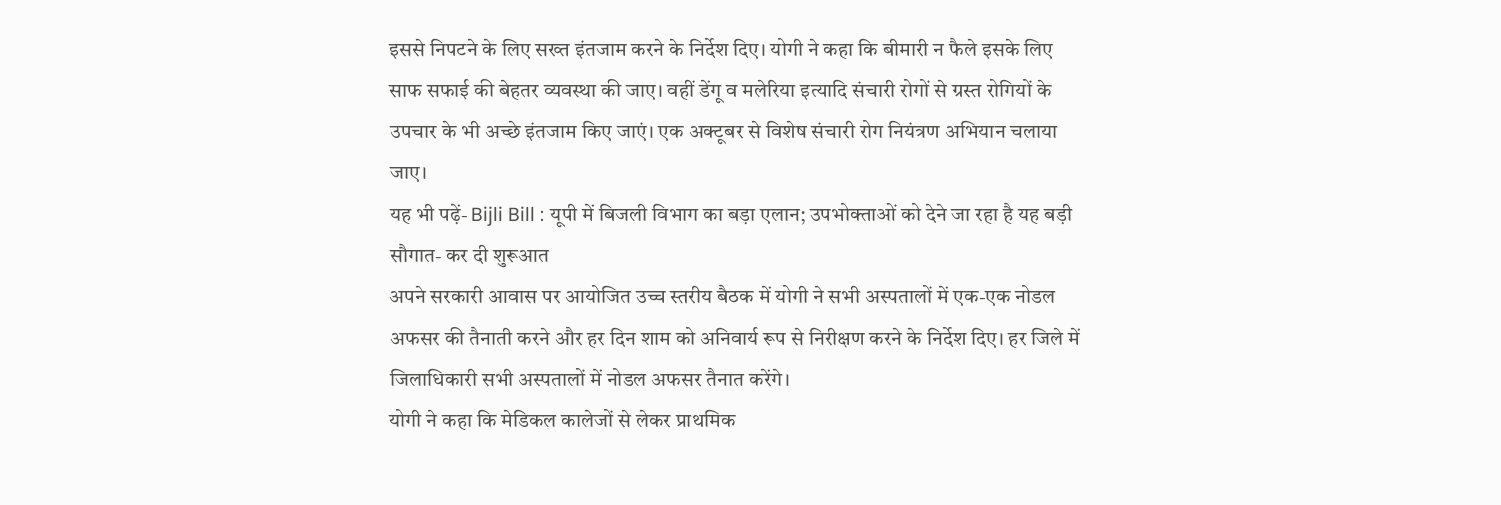इससे निपटने के लिए सख्त इंतजाम करने के निर्देश दिए। योगी ने कहा कि बीमारी न फैले इसके लिए साफ सफाई की बेहतर व्यवस्था की जाए। वहीं डेंगू व मलेरिया इत्यादि संचारी रोगों से ग्रस्त रोगियों के उपचार के भी अच्छे इंतजाम किए जाएं। एक अक्टूबर से विशेष संचारी रोग नियंत्रण अभियान चलाया जाए।
यह भी पढ़ें- Bijli Bill : यूपी में बिजली विभाग का बड़ा एलान; उपभोक्ताओं को देने जा रहा है यह बड़ी सौगात- कर दी शुरूआत
अपने सरकारी आवास पर आयोजित उच्च स्तरीय बैठक में योगी ने सभी अस्पतालों में एक-एक नोडल अफसर की तैनाती करने और हर दिन शाम को अनिवार्य रूप से निरीक्षण करने के निर्देश दिए। हर जिले में जिलाधिकारी सभी अस्पतालों में नोडल अफसर तैनात करेंगे।
योगी ने कहा कि मेडिकल कालेजों से लेकर प्राथमिक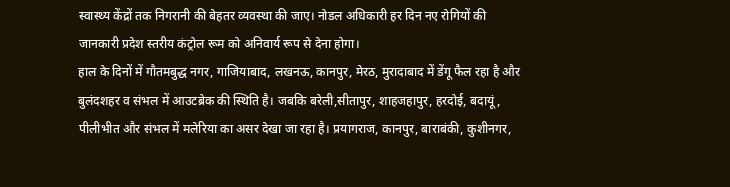स्वास्थ्य केंद्रों तक निगरानी की बेहतर व्यवस्था की जाए। नोडल अधिकारी हर दिन नए रोगियों की जानकारी प्रदेश स्तरीय कंट्रोल रूम को अनिवार्य रूप से देना होगा।
हाल के दिनों में गौतमबुद्ध नगर, गाजियाबाद, लखनऊ, कानपुर, मेरठ, मुरादाबाद में डेंगू फैल रहा है और बुलंदशहर व संभल में आउटब्रेक की स्थिति है। जबकि बरेली,सीतापुर, शाहजहापुर, हरदोई, बदायूं, पीलीभीत और संभल में मलेरिया का असर देखा जा रहा है। प्रयागराज, कानपुर, बाराबंकी, कुशीनगर,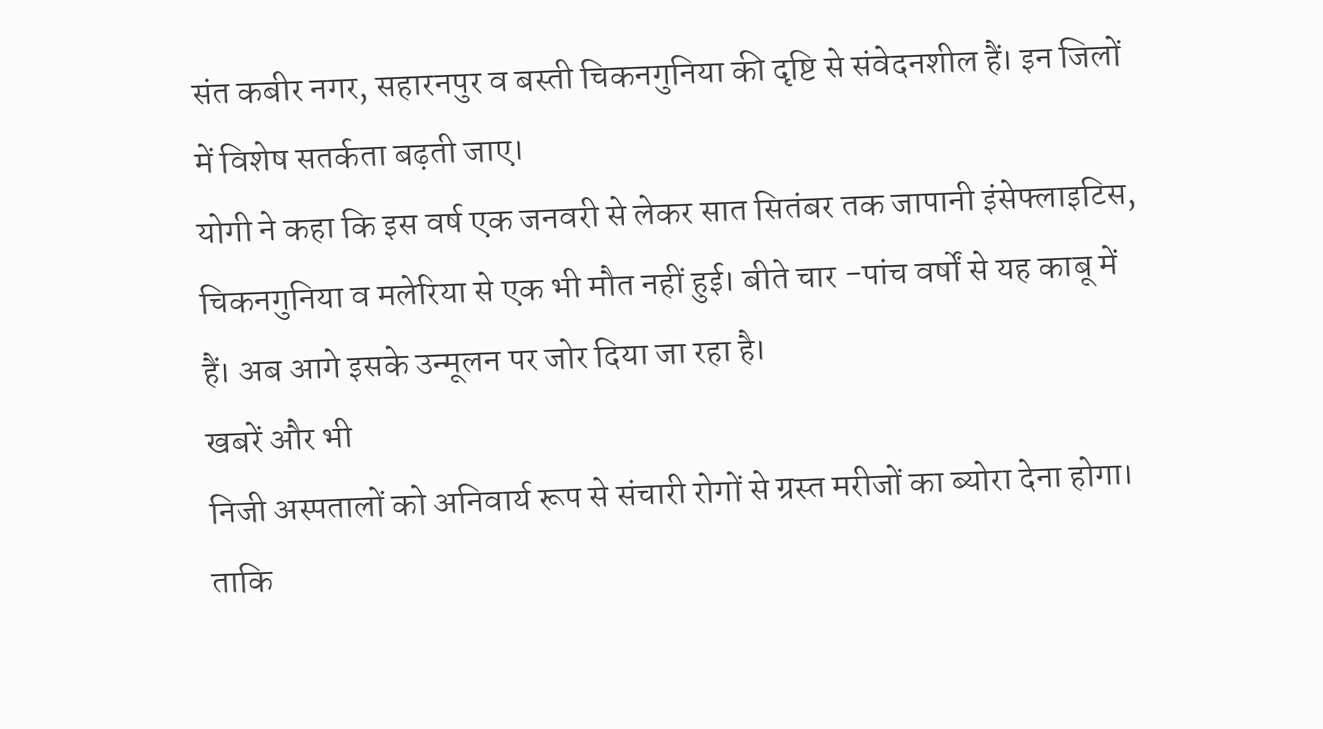संत कबीर नगर, सहारनपुर व बस्ती चिकनगुनिया की दृष्टि से संवेदनशील हैं। इन जिलों में विशेष सतर्कता बढ़ती जाए।
योगी ने कहा कि इस वर्ष एक जनवरी से लेकर सात सितंबर तक जापानी इंसेफ्लाइटिस, चिकनगुनिया व मलेरिया से एक भी मौत नहीं हुई। बीते चार -पांच वर्षों से यह काबू में हैं। अब आगे इसके उन्मूलन पर जोर दिया जा रहा है।
खबरें और भी
निजी अस्पतालों को अनिवार्य रूप से संचारी रोगों से ग्रस्त मरीजों का ब्योरा देना होगा। ताकि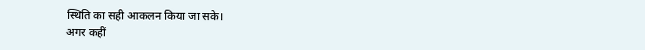स्थिति का सही आकलन किया जा सके।
अगर कहीं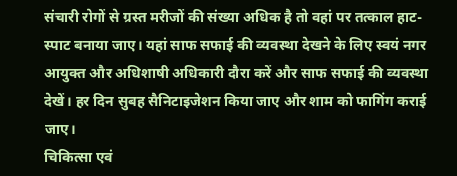संचारी रोगों से ग्रस्त मरीजों की संख्या अधिक है तो वहां पर तत्काल हाट-स्पाट बनाया जाए। यहां साफ सफाई की व्यवस्था देखने के लिए स्वयं नगर आयुक्त और अधिशाषी अधिकारी दौरा करें और साफ सफाई की व्यवस्था देखें। हर दिन सुबह सैनिटाइजेशन किया जाए और शाम को फागिंग कराई जाए।
चिकित्सा एवं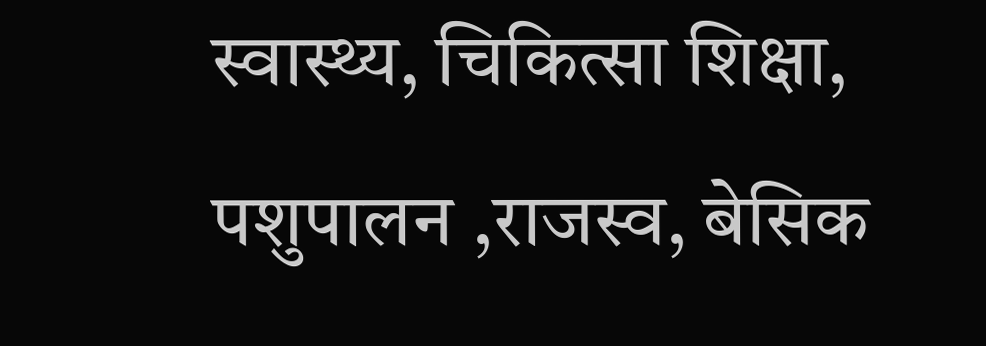स्वास्थ्य, चिकित्सा शिक्षा, पशुपालन ,राजस्व, बेसिक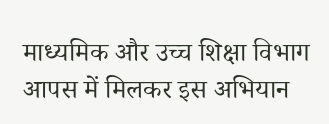माध्यमिक और उच्च शिक्षा विभाग आपस में मिलकर इस अभियान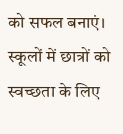को सफल बनाएं। स्कूलों में छात्रों को स्वच्छता के लिए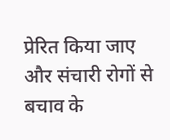प्रेरित किया जाए और संचारी रोगों से बचाव के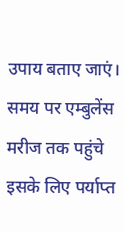उपाय बताए जाएं। समय पर एम्बुलेंस मरीज तक पहुंचे इसके लिए पर्याप्त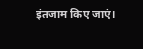इंतजाम किए जाएं।